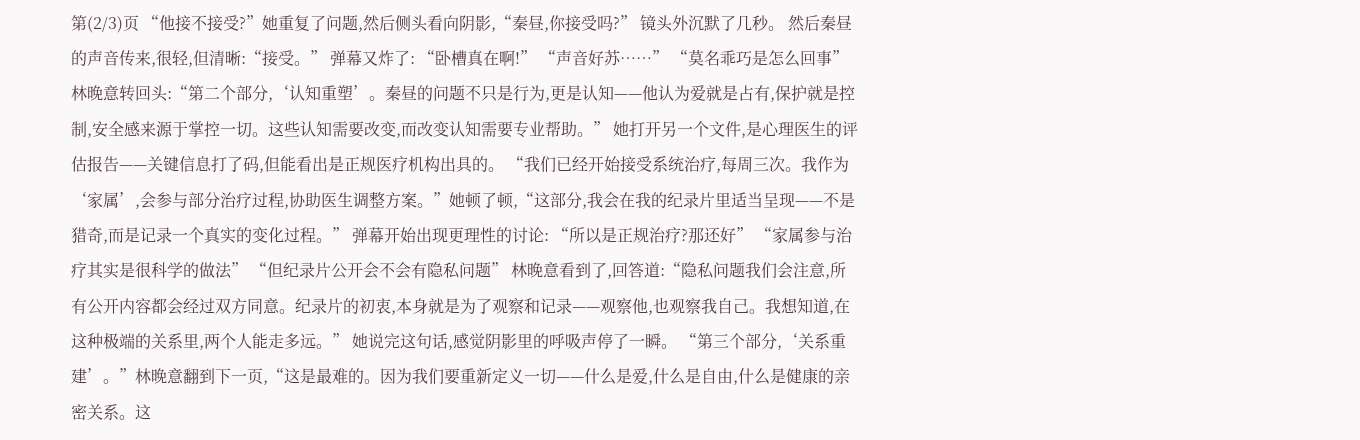第(2/3)页 “他接不接受?”她重复了问题,然后侧头看向阴影,“秦昼,你接受吗?” 镜头外沉默了几秒。 然后秦昼的声音传来,很轻,但清晰:“接受。” 弹幕又炸了: “卧槽真在啊!” “声音好苏……” “莫名乖巧是怎么回事” 林晚意转回头:“第二个部分,‘认知重塑’。秦昼的问题不只是行为,更是认知——他认为爱就是占有,保护就是控制,安全感来源于掌控一切。这些认知需要改变,而改变认知需要专业帮助。” 她打开另一个文件,是心理医生的评估报告——关键信息打了码,但能看出是正规医疗机构出具的。 “我们已经开始接受系统治疗,每周三次。我作为‘家属’,会参与部分治疗过程,协助医生调整方案。”她顿了顿,“这部分,我会在我的纪录片里适当呈现——不是猎奇,而是记录一个真实的变化过程。” 弹幕开始出现更理性的讨论: “所以是正规治疗?那还好” “家属参与治疗其实是很科学的做法” “但纪录片公开会不会有隐私问题” 林晚意看到了,回答道:“隐私问题我们会注意,所有公开内容都会经过双方同意。纪录片的初衷,本身就是为了观察和记录——观察他,也观察我自己。我想知道,在这种极端的关系里,两个人能走多远。” 她说完这句话,感觉阴影里的呼吸声停了一瞬。 “第三个部分,‘关系重建’。”林晚意翻到下一页,“这是最难的。因为我们要重新定义一切——什么是爱,什么是自由,什么是健康的亲密关系。这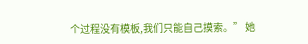个过程没有模板,我们只能自己摸索。” 她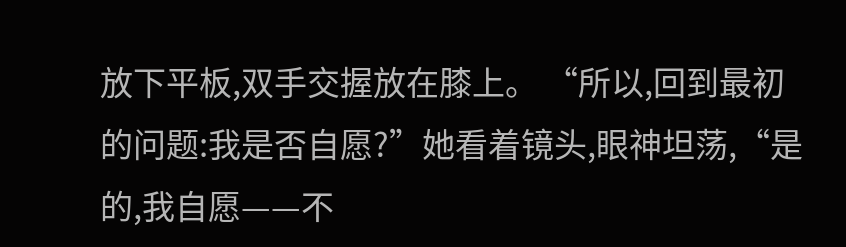放下平板,双手交握放在膝上。 “所以,回到最初的问题:我是否自愿?”她看着镜头,眼神坦荡,“是的,我自愿——不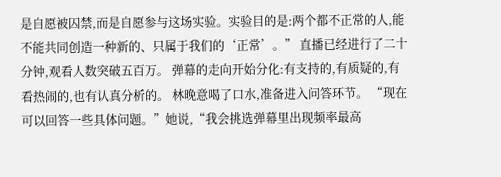是自愿被囚禁,而是自愿参与这场实验。实验目的是:两个都不正常的人,能不能共同创造一种新的、只属于我们的‘正常’。” 直播已经进行了二十分钟,观看人数突破五百万。 弹幕的走向开始分化:有支持的,有质疑的,有看热闹的,也有认真分析的。 林晚意喝了口水,准备进入问答环节。 “现在可以回答一些具体问题。”她说,“我会挑选弹幕里出现频率最高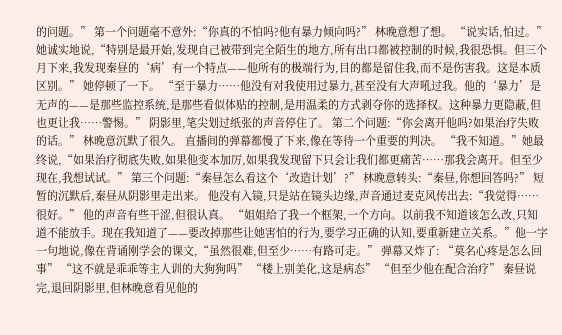的问题。” 第一个问题毫不意外:“你真的不怕吗?他有暴力倾向吗?” 林晚意想了想。 “说实话,怕过。”她诚实地说,“特别是最开始,发现自己被带到完全陌生的地方,所有出口都被控制的时候,我很恐惧。但三个月下来,我发现秦昼的‘病’有一个特点——他所有的极端行为,目的都是留住我,而不是伤害我。这是本质区别。” 她停顿了一下。 “至于暴力……他没有对我使用过暴力,甚至没有大声吼过我。他的‘暴力’是无声的——是那些监控系统,是那些看似体贴的控制,是用温柔的方式剥夺你的选择权。这种暴力更隐蔽,但也更让我……警惕。” 阴影里,笔尖划过纸张的声音停住了。 第二个问题:“你会离开他吗?如果治疗失败的话。” 林晚意沉默了很久。 直播间的弹幕都慢了下来,像在等待一个重要的判决。 “我不知道。”她最终说,“如果治疗彻底失败,如果他变本加厉,如果我发现留下只会让我们都更痛苦……那我会离开。但至少现在,我想试试。” 第三个问题:“秦昼怎么看这个‘改造计划’?” 林晚意转头:“秦昼,你想回答吗?” 短暂的沉默后,秦昼从阴影里走出来。 他没有入镜,只是站在镜头边缘,声音通过麦克风传出去:“我觉得……很好。” 他的声音有些干涩,但很认真。 “姐姐给了我一个框架,一个方向。以前我不知道该怎么改,只知道不能放手。现在我知道了——要改掉那些让她害怕的行为,要学习正确的认知,要重新建立关系。”他一字一句地说,像在背诵刚学会的课文,“虽然很难,但至少……有路可走。” 弹幕又炸了: “莫名心疼是怎么回事” “这不就是乖乖等主人训的大狗狗吗” “楼上别美化,这是病态” “但至少他在配合治疗” 秦昼说完,退回阴影里,但林晚意看见他的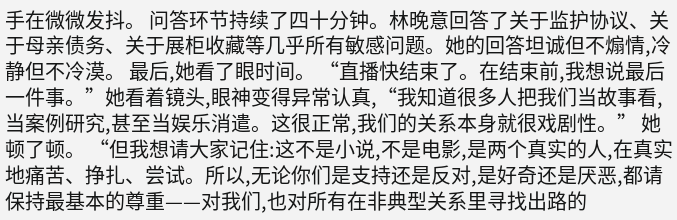手在微微发抖。 问答环节持续了四十分钟。林晚意回答了关于监护协议、关于母亲债务、关于展柜收藏等几乎所有敏感问题。她的回答坦诚但不煽情,冷静但不冷漠。 最后,她看了眼时间。 “直播快结束了。在结束前,我想说最后一件事。”她看着镜头,眼神变得异常认真,“我知道很多人把我们当故事看,当案例研究,甚至当娱乐消遣。这很正常,我们的关系本身就很戏剧性。” 她顿了顿。 “但我想请大家记住:这不是小说,不是电影,是两个真实的人,在真实地痛苦、挣扎、尝试。所以,无论你们是支持还是反对,是好奇还是厌恶,都请保持最基本的尊重——对我们,也对所有在非典型关系里寻找出路的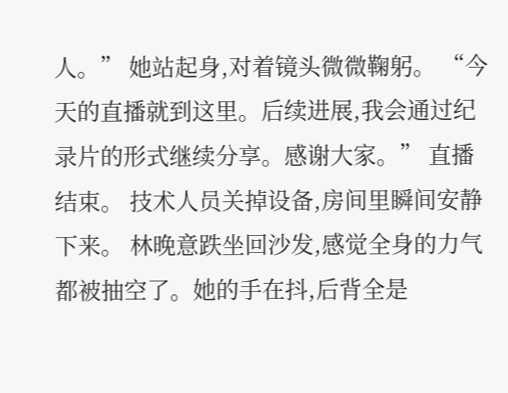人。” 她站起身,对着镜头微微鞠躬。 “今天的直播就到这里。后续进展,我会通过纪录片的形式继续分享。感谢大家。” 直播结束。 技术人员关掉设备,房间里瞬间安静下来。 林晚意跌坐回沙发,感觉全身的力气都被抽空了。她的手在抖,后背全是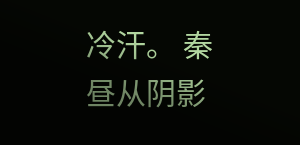冷汗。 秦昼从阴影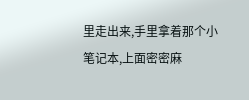里走出来,手里拿着那个小笔记本,上面密密麻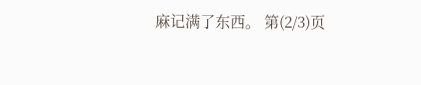麻记满了东西。 第(2/3)页